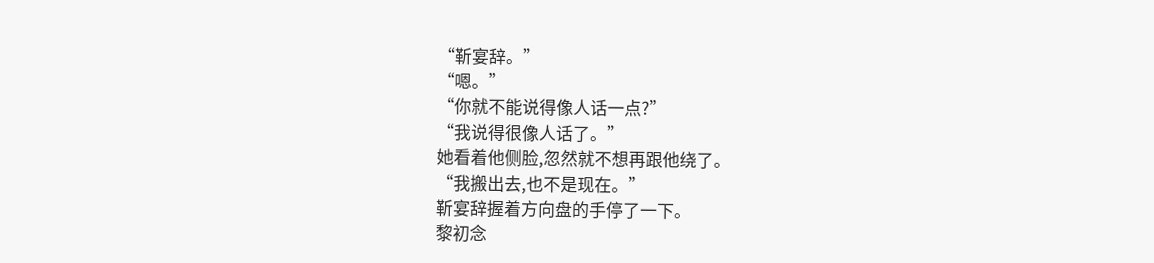“靳宴辞。”
“嗯。”
“你就不能说得像人话一点?”
“我说得很像人话了。”
她看着他侧脸,忽然就不想再跟他绕了。
“我搬出去,也不是现在。”
靳宴辞握着方向盘的手停了一下。
黎初念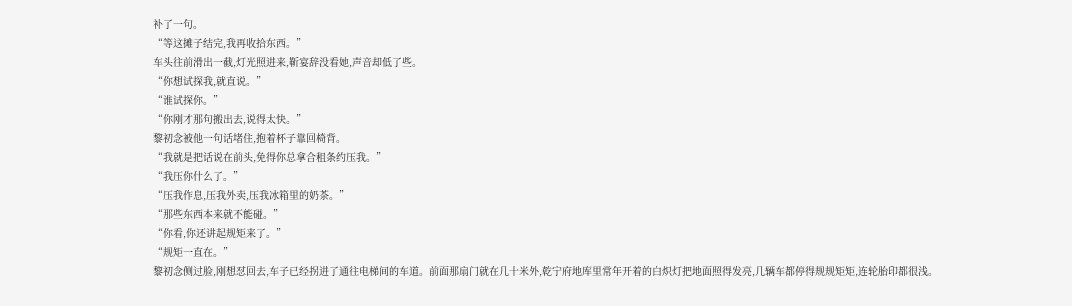补了一句。
“等这摊子结完,我再收拾东西。”
车头往前滑出一截,灯光照进来,靳宴辞没看她,声音却低了些。
“你想试探我,就直说。”
“谁试探你。”
“你刚才那句搬出去,说得太快。”
黎初念被他一句话堵住,抱着杯子靠回椅背。
“我就是把话说在前头,免得你总拿合租条约压我。”
“我压你什么了。”
“压我作息,压我外卖,压我冰箱里的奶茶。”
“那些东西本来就不能碰。”
“你看,你还讲起规矩来了。”
“规矩一直在。”
黎初念侧过脸,刚想怼回去,车子已经拐进了通往电梯间的车道。前面那扇门就在几十米外,乾宁府地库里常年开着的白炽灯把地面照得发亮,几辆车都停得规规矩矩,连轮胎印都很浅。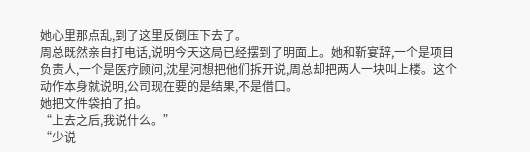她心里那点乱,到了这里反倒压下去了。
周总既然亲自打电话,说明今天这局已经摆到了明面上。她和靳宴辞,一个是项目负责人,一个是医疗顾问,沈星河想把他们拆开说,周总却把两人一块叫上楼。这个动作本身就说明,公司现在要的是结果,不是借口。
她把文件袋拍了拍。
“上去之后,我说什么。”
“少说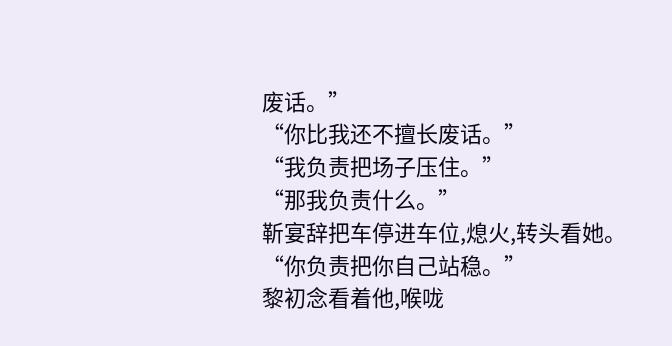废话。”
“你比我还不擅长废话。”
“我负责把场子压住。”
“那我负责什么。”
靳宴辞把车停进车位,熄火,转头看她。
“你负责把你自己站稳。”
黎初念看着他,喉咙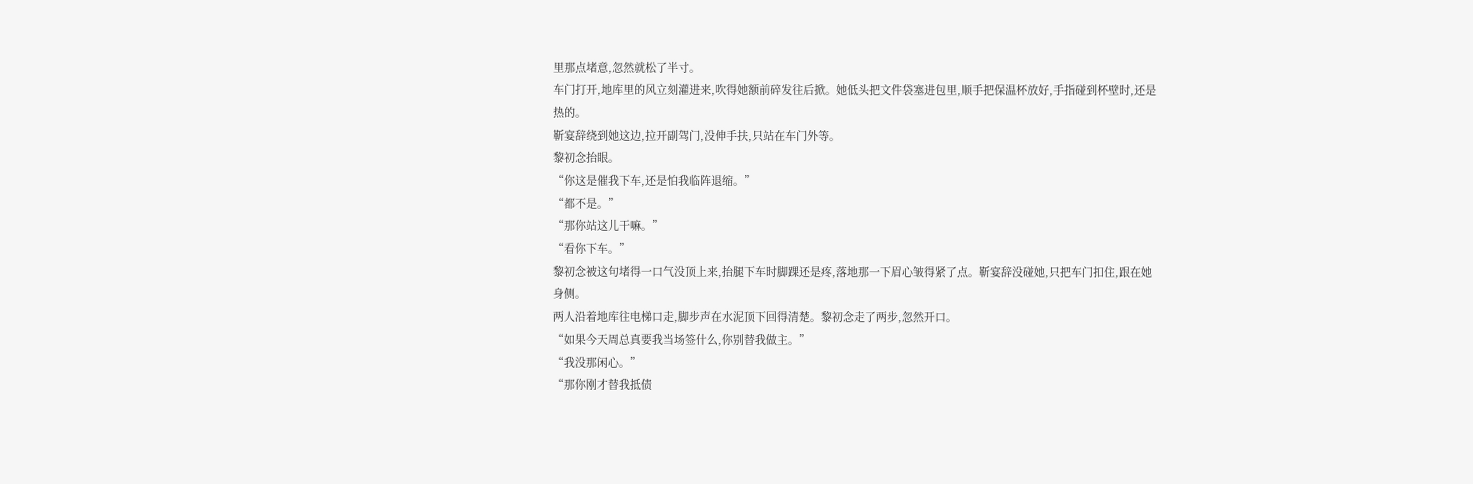里那点堵意,忽然就松了半寸。
车门打开,地库里的风立刻灌进来,吹得她额前碎发往后掀。她低头把文件袋塞进包里,顺手把保温杯放好,手指碰到杯壁时,还是热的。
靳宴辞绕到她这边,拉开副驾门,没伸手扶,只站在车门外等。
黎初念抬眼。
“你这是催我下车,还是怕我临阵退缩。”
“都不是。”
“那你站这儿干嘛。”
“看你下车。”
黎初念被这句堵得一口气没顶上来,抬腿下车时脚踝还是疼,落地那一下眉心皱得紧了点。靳宴辞没碰她,只把车门扣住,跟在她身侧。
两人沿着地库往电梯口走,脚步声在水泥顶下回得清楚。黎初念走了两步,忽然开口。
“如果今天周总真要我当场签什么,你别替我做主。”
“我没那闲心。”
“那你刚才替我抵债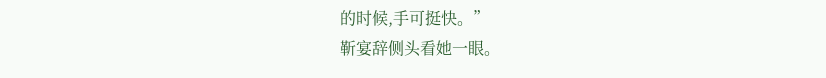的时候,手可挺快。”
靳宴辞侧头看她一眼。